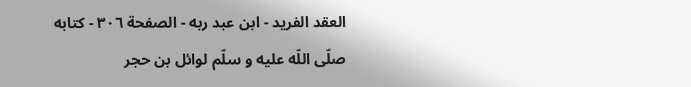العقد الفريد - ابن عبد ربه - الصفحة ٣٠٦ - كتابه صلّى اللّه عليه و سلّم لوائل بن حجر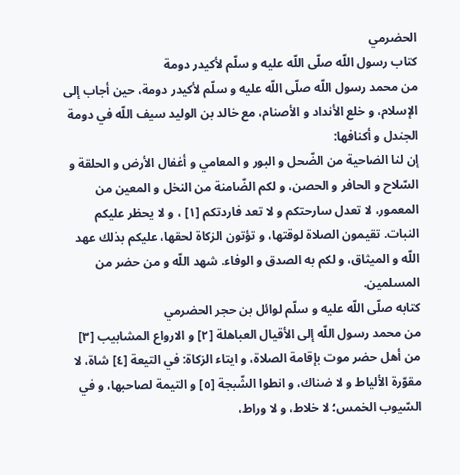الحضرمي
كتاب رسول اللّه صلّى اللّه عليه و سلّم لأكيدر دومة
من محمد رسول اللّه صلّى اللّه عليه و سلّم لأكيدر دومة، حين أجاب إلى الإسلام، و خلع الأنداد و الأصنام، مع خالد بن الوليد سيف اللّه في دومة الجندل و أكنافها:
إن لنا الضاحية من الضّحل و البور و المعامي و أغفال الأرض و الحلقة و السّلاح و الحافر و الحصن، و لكم الضّامنة من النخل و المعين من المعمور، لا تعدل سارحتكم و لا تعد فاردتكم [١] ، و لا يحظر عليكم النبات. تقيمون الصلاة لوقتها، و تؤتون الزكاة لحقها، عليكم بذلك عهد اللّه و الميثاق، و لكم به الصدق و الوفاء. شهد اللّه و من حضر من المسلمين.
كتابه صلّى اللّه عليه و سلّم لوائل بن حجر الحضرمي
من محمد رسول اللّه إلى الأقيال العباهلة [٢] و الارواع المشابيب [٣] من أهل حضر موت بإقامة الصلاة، و ايتاء الزكاة: في التيعة [٤] شاة، لا مقوّرة الألياط و لا ضناك، و انطوا الشّبجة [٥] و التيمة لصاحبها، و في السّيوب الخمس؛ لا خلاط، و لا وراط،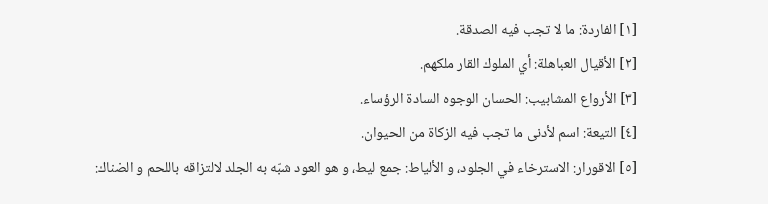[١] الفاردة: ما لا تجب فيه الصدقة.
[٢] الأقيال العباهلة: أي الملوك القار ملكهم.
[٣] الأرواع المشابيب: الحسان الوجوه السادة الرؤساء.
[٤] التيعة: اسم لأدنى ما تجب فيه الزكاة من الحيوان.
[٥] الاقورار: الاسترخاء في الجلود، و الألياط: جمع ليط، و هو العود شبّه به الجلد لالتزاقه باللحم و الضناك: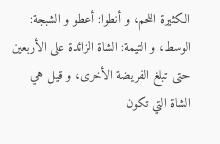الكثيرة اللحم، و أنطوا: أعطو و الشبجة: الوسط، و التيمة: الشاة الزائدة على الأربعين حتى تبلغ الفريضة الأخرى، و قيل هي الشاة التي تكون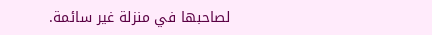لصاحبها في منزلة غير سائمة.